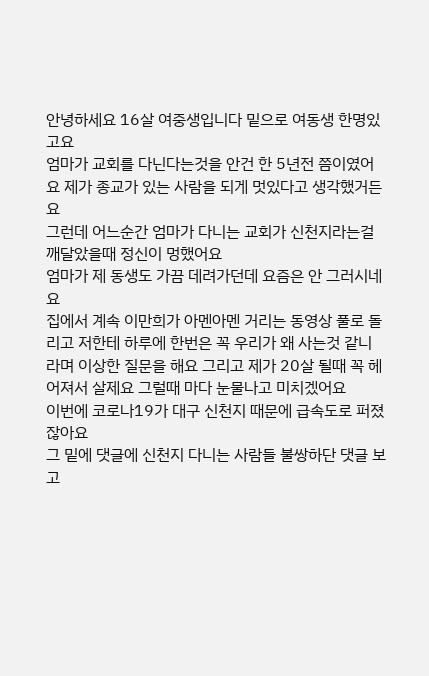안녕하세요 16살 여중생입니다 밑으로 여동생 한명있고요
엄마가 교회를 다닌다는것을 안건 한 5년전 쯤이였어요 제가 종교가 있는 사람을 되게 멋있다고 생각했거든요
그런데 어느순간 엄마가 다니는 교회가 신천지라는걸 깨달았을때 정신이 멍했어요
엄마가 제 동생도 가끔 데려가던데 요즘은 안 그러시네요
집에서 계속 이만희가 아멘아멘 거리는 동영상 풀로 돌리고 저한테 하루에 한번은 꼭 우리가 왜 사는것 같니 라며 이상한 질문을 해요 그리고 제가 20살 될때 꼭 헤어져서 살제요 그럴때 마다 눈물나고 미치겠어요
이번에 코로나19가 대구 신천지 때문에 급속도로 퍼졌잖아요
그 밑에 댓글에 신천지 다니는 사람들 불쌍하단 댓글 보고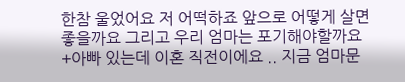한참 울었어요 저 어떡하죠 앞으로 어떻게 살면 좋을까요 그리고 우리 엄마는 포기해야할까요
+아빠 있는데 이혼 직전이에요 .. 지금 엄마문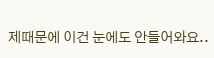제때문에 이건 눈에도 안들어와요..